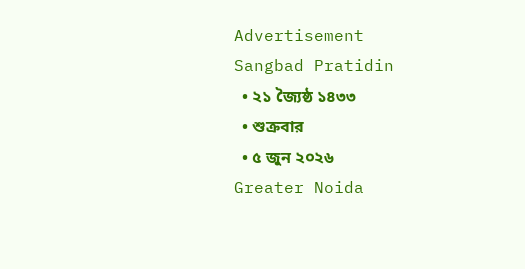Advertisement
Sangbad Pratidin
  • ২১ জ্যৈষ্ঠ ১৪৩৩
  • শুক্রবার
  • ৫ জুন ২০২৬
Greater Noida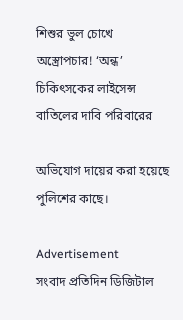শিশুর ভুল চোখে অস্ত্রোপচার! ‘অন্ধ’ চিকিৎসকের লাইসেন্স বাতিলের দাবি পরিবারের

অভিযোগ দায়ের করা হয়েছে পুলিশের কাছে।

Advertisement
সংবাদ প্রতিদিন ডিজিটাল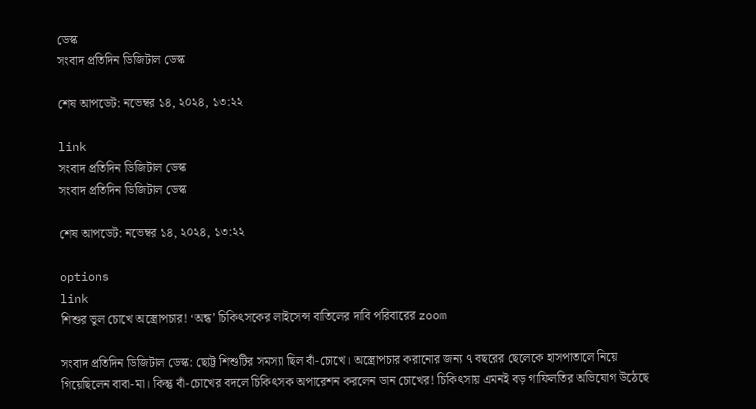ডেস্ক
সংবাদ প্রতিদিন ডিজিটাল ডেস্ক

শেষ আপডেট: নভেম্বর ১৪, ২০২৪, ১৩:২২

link
সংবাদ প্রতিদিন ডিজিটাল ডেস্ক
সংবাদ প্রতিদিন ডিজিটাল ডেস্ক

শেষ আপডেট: নভেম্বর ১৪, ২০২৪, ১৩:২২

options
link
শিশুর ভুল চোখে অস্ত্রোপচার! ‘অন্ধ’ চিকিৎসকের লাইসেন্স বাতিলের দাবি পরিবারের zoom

সংবাদ প্রতিদিন ডিজিটাল ডেস্ক: ছোট্ট শিশুটির সমস্যা ছিল বাঁ-চোখে। অস্ত্রোপচার করানোর জন্য ৭ বছরের ছেলেকে হাসপাতালে নিয়ে গিয়েছিলেন বাবা-মা। কিন্তু বাঁ-চোখের বদলে চিকিৎসক অপারেশন করলেন ডান চোখের! চিকিৎসায় এমনই বড় গাফিলতির অভিযোগ উঠেছে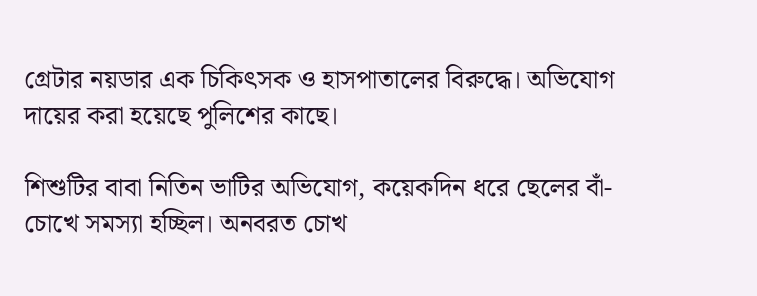গ্রেটার নয়ডার এক চিকিৎসক ও হাসপাতালের বিরুদ্ধে। অভিযোগ দায়ের করা হয়েছে পুলিশের কাছে।

শিশুটির বাবা নিতিন ভাটির অভিযোগ, কয়েকদিন ধরে ছেলের বাঁ-চোখে সমস্যা হচ্ছিল। অনবরত চোখ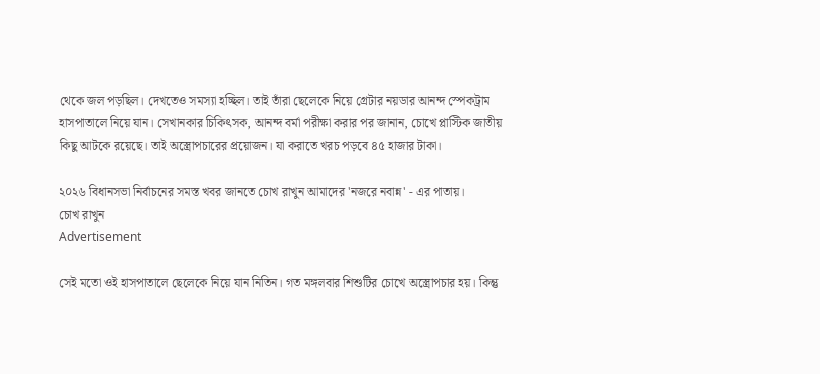থেকে জল পড়ছিল। দেখতেও সমস্যা হচ্ছিল। তাই তাঁরা ছেলেকে নিয়ে গ্রেটার নয়ডার আনন্দ স্পেকট্রাম হাসপাতালে নিয়ে যান। সেখানকার চিকিৎসক, আনন্দ বর্মা পরীক্ষা করার পর জানান, চোখে প্লাস্টিক জাতীয় কিছু আটকে রয়েছে। তাই অস্ত্রোপচারের প্রয়োজন। যা করাতে খরচ পড়বে ৪৫ হাজার টাকা।

২০২৬ বিধানসভা নির্বাচনের সমস্ত খবর জানতে চোখ রাখুন আমাদের 'নজরে নবান্ন' - এর পাতায়।
চোখ রাখুন
Advertisement

সেই মতো ওই হাসপাতালে ছেলেকে নিয়ে যান নিতিন। গত মঙ্গলবার শিশুটির চোখে অস্ত্রোপচার হয়। কিন্তু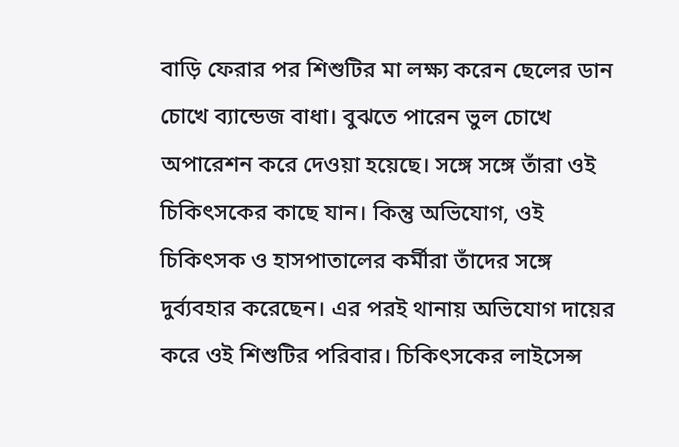বাড়ি ফেরার পর শিশুটির মা লক্ষ্য করেন ছেলের ডান চোখে ব্যান্ডেজ বাধা। বুঝতে পারেন ভুল চোখে অপারেশন করে দেওয়া হয়েছে। সঙ্গে সঙ্গে তাঁরা ওই চিকিৎসকের কাছে যান। কিন্তু অভিযোগ, ওই চিকিৎসক ও হাসপাতালের কর্মীরা তাঁদের সঙ্গে দুর্ব্যবহার করেছেন। এর পরই থানায় অভিযোগ দায়ের করে ওই শিশুটির পরিবার। চিকিৎসকের লাইসেন্স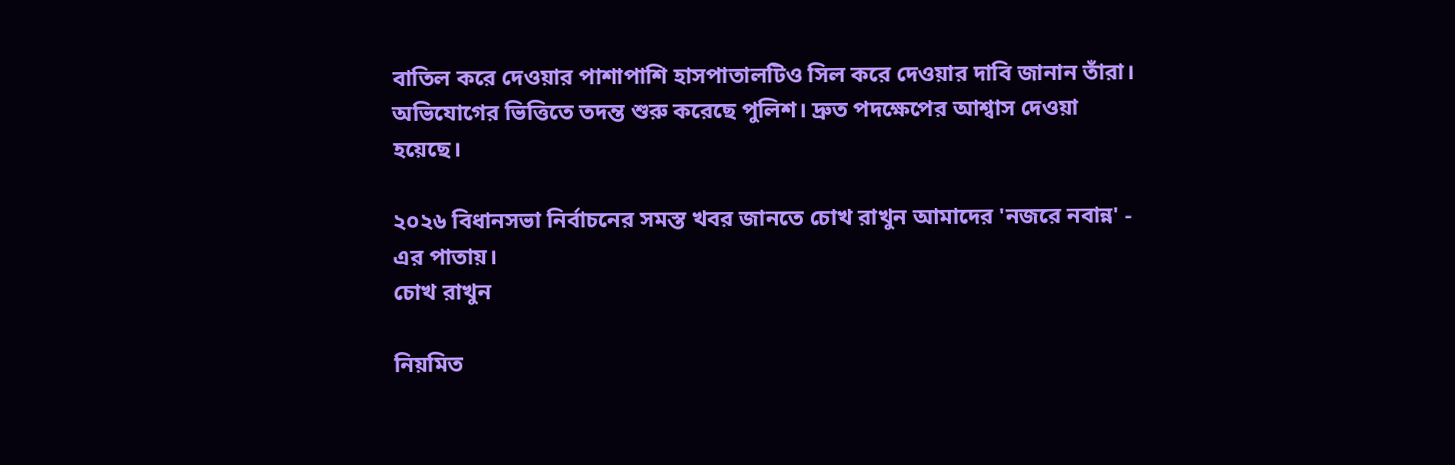বাতিল করে দেওয়ার পাশাপাশি হাসপাতালটিও সিল করে দেওয়ার দাবি জানান তাঁরা। অভিযোগের ভিত্তিতে তদন্ত শুরু করেছে পুলিশ। দ্রুত পদক্ষেপের আশ্বাস দেওয়া হয়েছে।

২০২৬ বিধানসভা নির্বাচনের সমস্ত খবর জানতে চোখ রাখুন আমাদের 'নজরে নবান্ন' - এর পাতায়।
চোখ রাখুন

নিয়মিত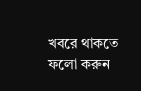খবরে থাকতে ফলো করুন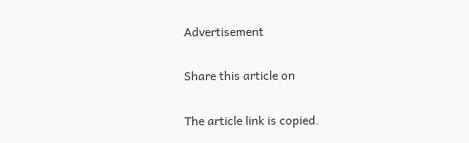Advertisement

Share this article on

The article link is copied.